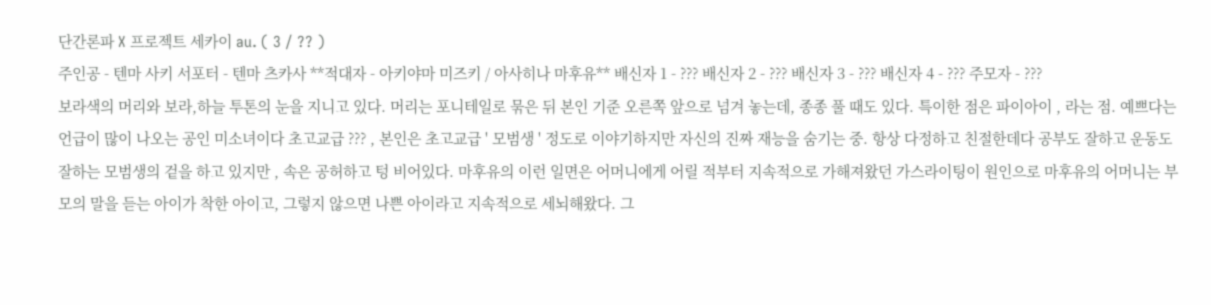단간론파 X 프로젝트 세카이 au. ( 3 / ?? )
주인공 - 텐마 사키 서포터 - 텐마 츠카사 **적대자 - 아키야마 미즈키 / 아사히나 마후유** 배신자 1 - ??? 배신자 2 - ??? 배신자 3 - ??? 배신자 4 - ??? 주모자 - ???
보라색의 머리와 보라,하늘 투톤의 눈을 지니고 있다. 머리는 포니테일로 묶은 뒤 본인 기준 오른쪽 앞으로 넘겨 놓는데, 종종 풀 때도 있다. 특이한 점은 파이아이 , 라는 점. 예쁘다는 언급이 많이 나오는 공인 미소녀이다 초고교급 ??? , 본인은 초고교급 ' 모범생 ' 정도로 이야기하지만 자신의 진짜 재능을 숨기는 중. 항상 다정하고 친절한데다 공부도 잘하고 운동도 잘하는 모범생의 겉을 하고 있지만 , 속은 공허하고 텅 비어있다. 마후유의 이런 일면은 어머니에게 어릴 적부터 지속적으로 가해져왔던 가스라이팅이 원인으로 마후유의 어머니는 부모의 말을 듣는 아이가 착한 아이고, 그렇지 않으면 나쁜 아이라고 지속적으로 세뇌해왔다. 그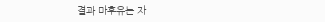결과 마후유는 자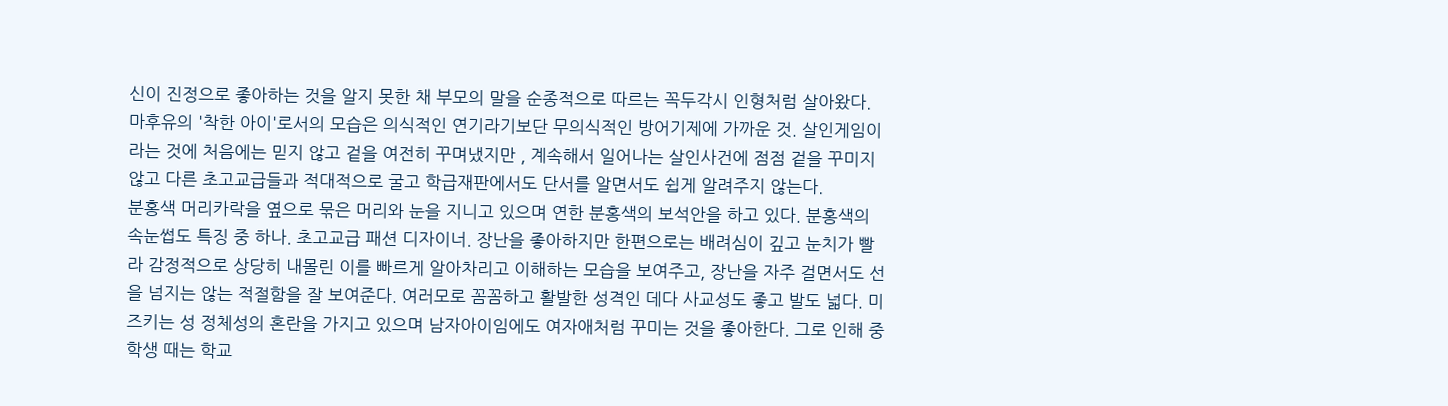신이 진정으로 좋아하는 것을 알지 못한 채 부모의 말을 순종적으로 따르는 꼭두각시 인형처럼 살아왔다. 마후유의 '착한 아이'로서의 모습은 의식적인 연기라기보단 무의식적인 방어기제에 가까운 것. 살인게임이라는 것에 처음에는 믿지 않고 겉을 여전히 꾸며냈지만 , 계속해서 일어나는 살인사건에 점점 겉을 꾸미지 않고 다른 초고교급들과 적대적으로 굴고 학급재판에서도 단서를 알면서도 쉽게 알려주지 않는다.
분홍색 머리카락을 옆으로 묶은 머리와 눈을 지니고 있으며 연한 분홍색의 보석안을 하고 있다. 분홍색의 속눈썹도 특징 중 하나. 초고교급 패션 디자이너. 장난을 좋아하지만 한편으로는 배려심이 깊고 눈치가 빨라 감정적으로 상당히 내몰린 이를 빠르게 알아차리고 이해하는 모습을 보여주고, 장난을 자주 걸면서도 선을 넘지는 않는 적절함을 잘 보여준다. 여러모로 꼼꼼하고 활발한 성격인 데다 사교성도 좋고 발도 넓다. 미즈키는 성 정체성의 혼란을 가지고 있으며 남자아이임에도 여자애처럼 꾸미는 것을 좋아한다. 그로 인해 중학생 때는 학교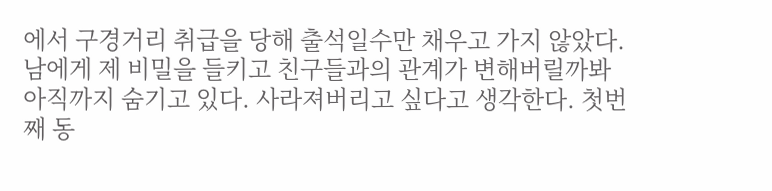에서 구경거리 취급을 당해 출석일수만 채우고 가지 않았다. 남에게 제 비밀을 들키고 친구들과의 관계가 변해버릴까봐 아직까지 숨기고 있다. 사라져버리고 싶다고 생각한다. 첫번째 동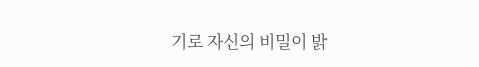기로 자신의 비밀이 밝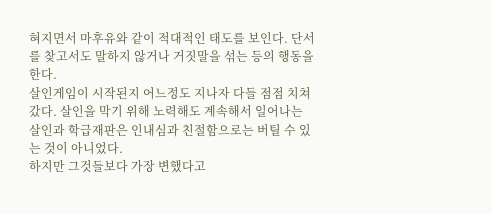혀지면서 마후유와 같이 적대적인 태도를 보인다. 단서를 찾고서도 말하지 않거나 거짓말을 섞는 등의 행동을 한다.
살인게임이 시작된지 어느정도 지나자 다들 점점 치쳐갔다. 살인을 막기 위해 노력해도 계속해서 일어나는 살인과 학급재판은 인내심과 친절함으로는 버틸 수 있는 것이 아니었다.
하지만 그것들보다 가장 변했다고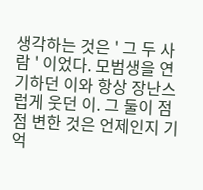생각하는 것은 ' 그 두 사람 ' 이었다. 모범생을 연기하던 이와 항상 장난스럽게 웃던 이. 그 둘이 점점 변한 것은 언제인지 기억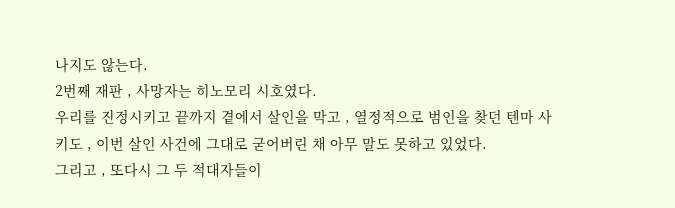나지도 않는다.
2번째 재판 , 사망자는 히노모리 시호였다.
우리를 진정시키고 끝까지 곁에서 살인을 막고 , 열정적으로 범인을 찾던 텐마 사키도 , 이번 살인 사건에 그대로 굳어버린 채 아무 말도 못하고 있었다.
그리고 , 또다시 그 두 적대자들이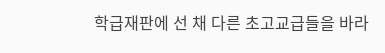학급재판에 선 채 다른 초고교급들을 바라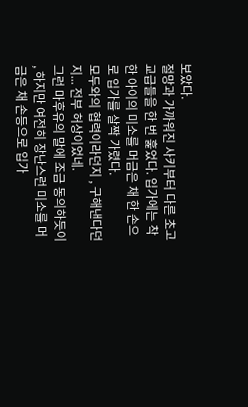보았다.
절망과 가까워진 사키부터 다른 초고교급들을 한 번 훑었다. 입가에는 착한 아이의 미소를 머금은 채 한 손으로 입가를 살짝 가렸다.
모두와의 협력이라던지 , 구해낸다던지... 전부 허상이었네.
그런 마후유의 말에 조금 동의하듯이 , 하지만 여전히 장난스런 미소를 머금은 채 손등으로 입가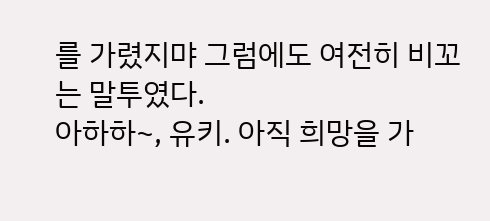를 가렸지먀 그럼에도 여전히 비꼬는 말투였다.
아하하~, 유키. 아직 희망을 가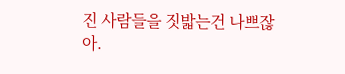진 사람들을 짓밟는건 나쁘잖아.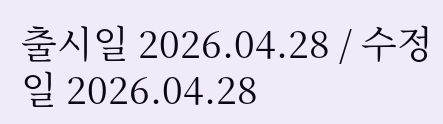출시일 2026.04.28 / 수정일 2026.04.28